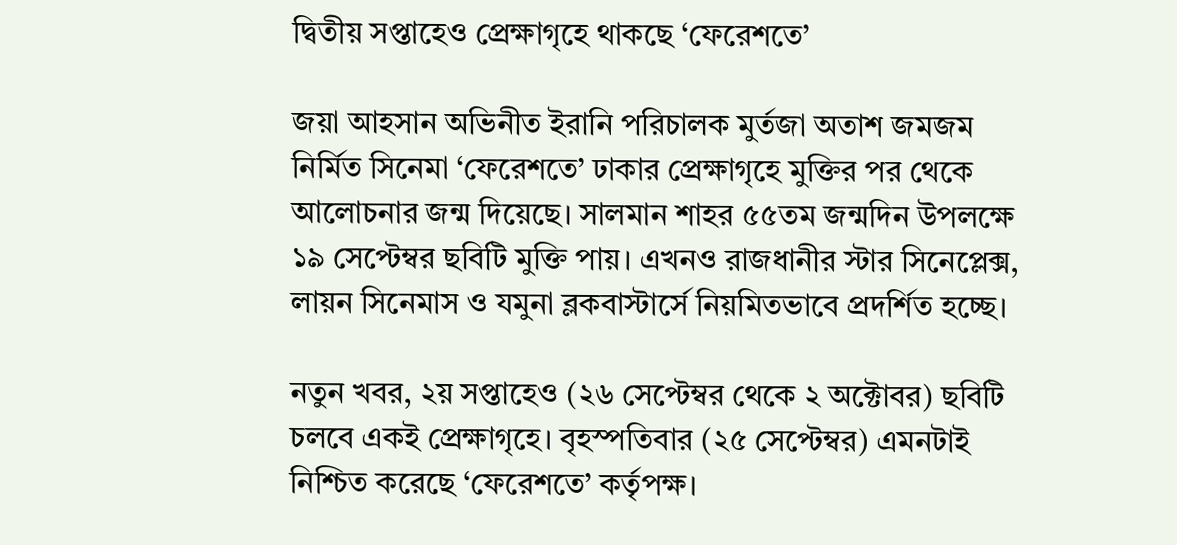দ্বিতীয় সপ্তাহেও প্রেক্ষাগৃহে থাকছে ‘ফেরেশতে’

জয়া আহসান অভিনীত ইরানি পরিচালক মুর্তজা অতাশ জমজম নির্মিত সিনেমা ‘ফেরেশতে’ ঢাকার প্রেক্ষাগৃহে মুক্তির পর থেকে আলোচনার জন্ম দিয়েছে। সালমান শাহর ৫৫তম জন্মদিন উপলক্ষে ১৯ সেপ্টেম্বর ছবিটি মুক্তি পায়। এখনও রাজধানীর স্টার সিনেপ্লেক্স, লায়ন সিনেমাস ও যমুনা ব্লকবাস্টার্সে নিয়মিতভাবে প্রদর্শিত হচ্ছে।

নতুন খবর, ২য় সপ্তাহেও (২৬ সেপ্টেম্বর থেকে ২ অক্টোবর) ছবিটি চলবে একই প্রেক্ষাগৃহে। বৃহস্পতিবার (২৫ সেপ্টেম্বর) এমনটাই নিশ্চিত করেছে ‘ফেরেশতে’ কর্তৃপক্ষ।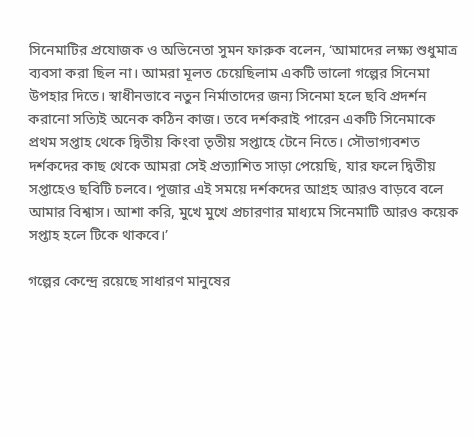সিনেমাটির প্রযোজক ও অভিনেতা সুমন ফারুক বলেন, ‘আমাদের লক্ষ্য শুধুমাত্র ব্যবসা করা ছিল না। আমরা মূলত চেয়েছিলাম একটি ভালো গল্পের সিনেমা উপহার দিতে। স্বাধীনভাবে নতুন নির্মাতাদের জন্য সিনেমা হলে ছবি প্রদর্শন করানো সত্যিই অনেক কঠিন কাজ। তবে দর্শকরাই পারেন একটি সিনেমাকে প্রথম সপ্তাহ থেকে দ্বিতীয় কিংবা তৃতীয় সপ্তাহে টেনে নিতে। সৌভাগ্যবশত দর্শকদের কাছ থেকে আমরা সেই প্রত্যাশিত সাড়া পেয়েছি, যার ফলে দ্বিতীয় সপ্তাহেও ছবিটি চলবে। পূজার এই সময়ে দর্শকদের আগ্রহ আরও বাড়বে বলে আমার বিশ্বাস। আশা করি, মুখে মুখে প্রচারণার মাধ্যমে সিনেমাটি আরও কয়েক সপ্তাহ হলে টিকে থাকবে।’

গল্পের কেন্দ্রে রয়েছে সাধারণ মানুষের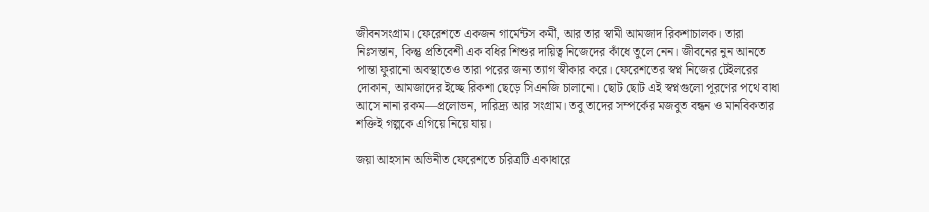জীবনসংগ্রাম। ফেরেশতে একজন গার্মেন্টস কর্মী, আর তার স্বামী আমজাদ রিকশাচালক। তারা নিঃসন্তান, কিন্তু প্রতিবেশী এক বধির শিশুর দায়িত্ব নিজেদের কাঁধে তুলে নেন। জীবনের নুন আনতে পান্তা ফুরানো অবস্থাতেও তারা পরের জন্য ত্যাগ স্বীকার করে। ফেরেশতের স্বপ্ন নিজের টেইলরের দোকান, আমজাদের ইচ্ছে রিকশা ছেড়ে সিএনজি চালানো। ছোট ছোট এই স্বপ্নগুলো পূরণের পথে বাধা আসে নানা রকম—প্রলোভন, দারিদ্র্য আর সংগ্রাম। তবু তাদের সম্পর্কের মজবুত বন্ধন ও মানবিকতার শক্তিই গল্পকে এগিয়ে নিয়ে যায়।

জয়া আহসান অভিনীত ফেরেশতে চরিত্রটি একাধারে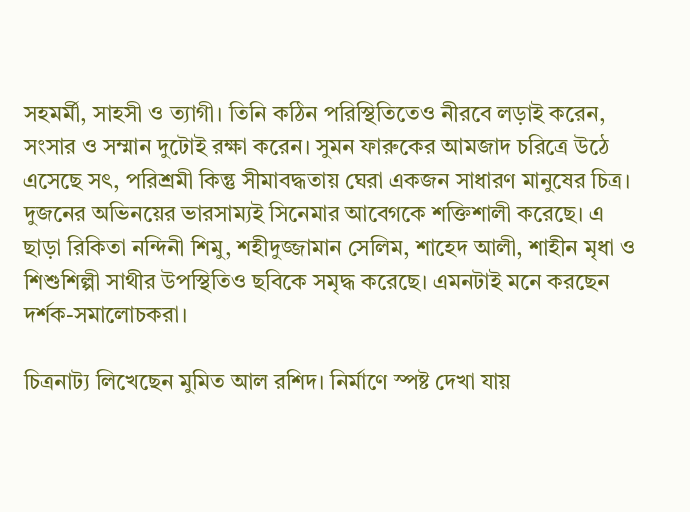সহমর্মী, সাহসী ও ত্যাগী। তিনি কঠিন পরিস্থিতিতেও নীরবে লড়াই করেন, সংসার ও সম্মান দুটোই রক্ষা করেন। সুমন ফারুকের আমজাদ চরিত্রে উঠে এসেছে সৎ, পরিশ্রমী কিন্তু সীমাবদ্ধতায় ঘেরা একজন সাধারণ মানুষের চিত্র। দুজনের অভিনয়ের ভারসাম্যই সিনেমার আবেগকে শক্তিশালী করেছে। এ ছাড়া রিকিতা নন্দিনী শিমু, শহীদুজ্জামান সেলিম, শাহেদ আলী, শাহীন মৃধা ও শিশুশিল্পী সাথীর উপস্থিতিও ছবিকে সমৃদ্ধ করেছে। এমনটাই মনে করছেন দর্শক-সমালোচকরা।

চিত্রনাট্য লিখেছেন মুমিত আল রশিদ। নির্মাণে স্পষ্ট দেখা যায়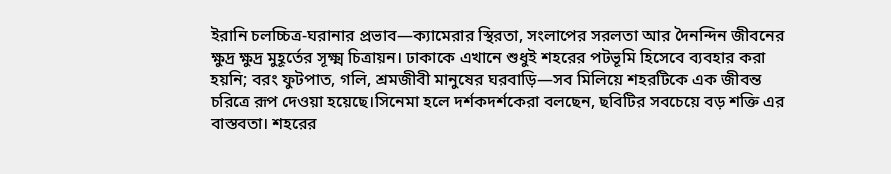ইরানি চলচ্চিত্র-ঘরানার প্রভাব—ক্যামেরার স্থিরতা, সংলাপের সরলতা আর দৈনন্দিন জীবনের ক্ষুদ্র ক্ষুদ্র মুহূর্তের সূক্ষ্ম চিত্রায়ন। ঢাকাকে এখানে শুধুই শহরের পটভূমি হিসেবে ব্যবহার করা হয়নি; বরং ফুটপাত, গলি, শ্রমজীবী মানুষের ঘরবাড়ি—সব মিলিয়ে শহরটিকে এক জীবন্ত চরিত্রে রূপ দেওয়া হয়েছে।সিনেমা হলে দর্শকদর্শকেরা বলছেন, ছবিটির সবচেয়ে বড় শক্তি এর বাস্তবতা। শহরের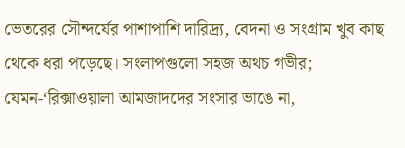ভেতরের সৌন্দর্যের পাশাপাশি দারিদ্র্য, বেদনা ও সংগ্রাম খুব কাছ থেকে ধরা পড়েছে। সংলাপগুলো সহজ অথচ গভীর; যেমন-‘রিক্সাওয়ালা আমজাদদের সংসার ভাঙে না,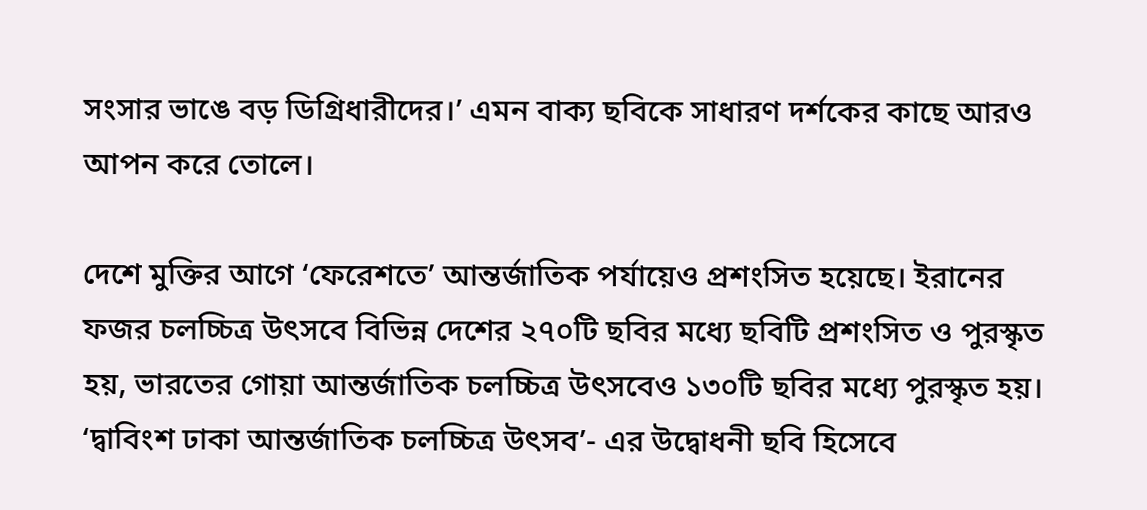সংসার ভাঙে বড় ডিগ্রিধারীদের।’ এমন বাক্য ছবিকে সাধারণ দর্শকের কাছে আরও আপন করে তোলে।

দেশে মুক্তির আগে ‘ফেরেশতে’ আন্তর্জাতিক পর্যায়েও প্রশংসিত হয়েছে। ইরানের ফজর চলচ্চিত্র উৎসবে বিভিন্ন দেশের ২৭০টি ছবির মধ্যে ছবিটি প্রশংসিত ও পুরস্কৃত হয়, ভারতের গোয়া আন্তর্জাতিক চলচ্চিত্র উৎসবেও ১৩০টি ছবির মধ্যে পুরস্কৃত হয়। ‘দ্বাবিংশ ঢাকা আন্তর্জাতিক চলচ্চিত্র উৎসব’- এর উদ্বোধনী ছবি হিসেবে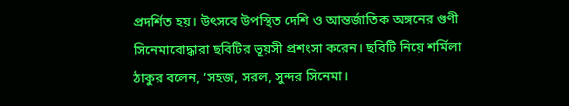প্রদর্শিত হয়। উৎসবে উপস্থিত দেশি ও আন্তর্জাতিক অঙ্গনের গুণী সিনেমাবোদ্ধারা ছবিটির ভূয়সী প্রশংসা করেন। ছবিটি নিয়ে শর্মিলা ঠাকুর বলেন, ‘সহজ, সরল, সুন্দর সিনেমা।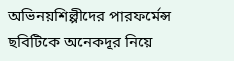অভিনয়শিল্পীদের পারফর্মেন্স ছবিটিকে অনেকদূর নিয়ে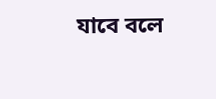যাবে বলে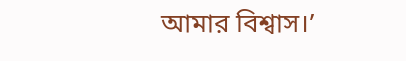আমার বিশ্বাস।’